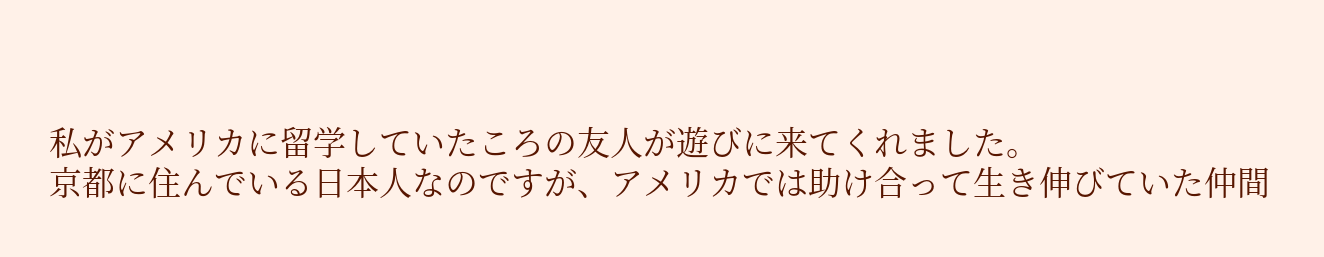私がアメリカに留学していたころの友人が遊びに来てくれました。
京都に住んでいる日本人なのですが、アメリカでは助け合って生き伸びていた仲間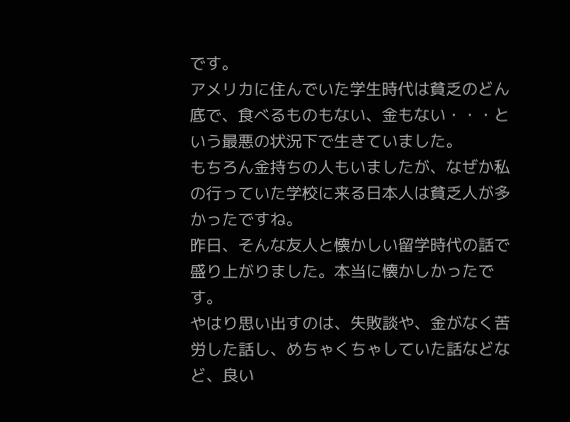です。
アメリカに住んでいた学生時代は貧乏のどん底で、食べるものもない、金もない・・・という最悪の状況下で生きていました。
もちろん金持ちの人もいましたが、なぜか私の行っていた学校に来る日本人は貧乏人が多かったですね。
昨日、そんな友人と懐かしい留学時代の話で盛り上がりました。本当に懐かしかったです。
やはり思い出すのは、失敗談や、金がなく苦労した話し、めちゃくちゃしていた話などなど、良い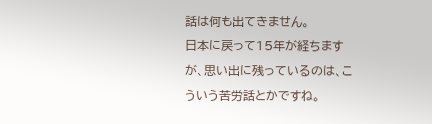話は何も出てきません。
日本に戻って15年が経ちますが、思い出に残っているのは、こういう苦労話とかですね。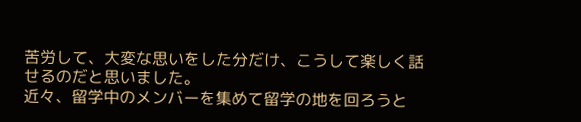苦労して、大変な思いをした分だけ、こうして楽しく話せるのだと思いました。
近々、留学中のメンバーを集めて留学の地を回ろうと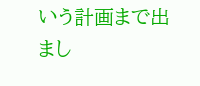いう計画まで出まし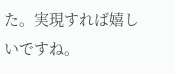た。実現すれば嬉しいですね。